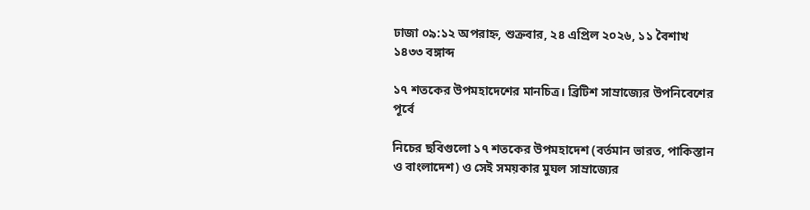ঢাজা ০৯:১২ অপরাহ্ন, শুক্রবার, ২৪ এপ্রিল ২০২৬, ১১ বৈশাখ ১৪৩৩ বঙ্গাব্দ

১৭ শতকের উপমহাদেশের মানচিত্র। ব্রিটিশ সাম্রাজ্যের উপনিবেশের পূর্বে

নিচের ছবিগুলো ১৭ শতকের উপমহাদেশ (বর্তমান ভারত, পাকিস্তান ও বাংলাদেশ) ও সেই সময়কার মুঘল সাম্রাজ্যের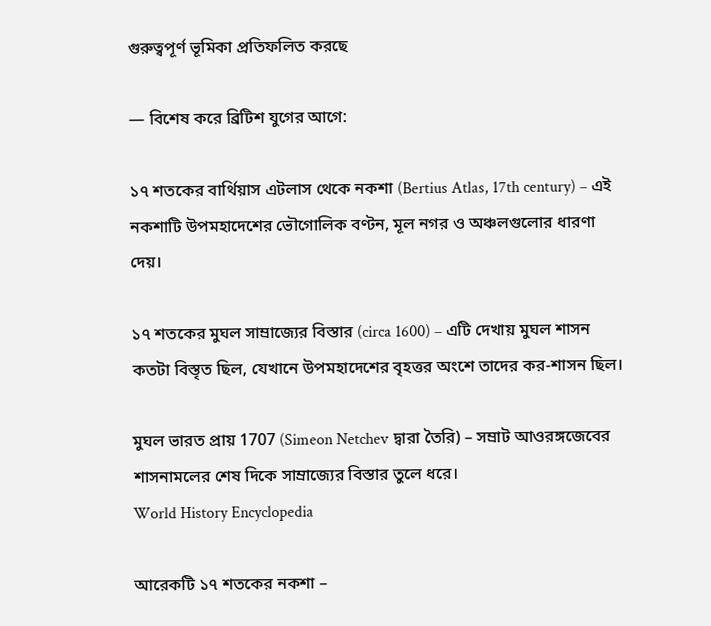গুরুত্বপূর্ণ ভূমিকা প্রতিফলিত করছে

— বিশেষ করে ব্রিটিশ যুগের আগে:

১৭ শতকের বার্থিয়াস এটলাস থেকে নকশা (Bertius Atlas, 17th century) – এই নকশাটি উপমহাদেশের ভৌগোলিক বণ্টন, মূল নগর ও অঞ্চলগুলোর ধারণা দেয়।

১৭ শতকের মুঘল সাম্রাজ্যের বিস্তার (circa 1600) – এটি দেখায় মুঘল শাসন কতটা বিস্তৃত ছিল, যেখানে উপমহাদেশের বৃহত্তর অংশে তাদের কর-শাসন ছিল।

মুঘল ভারত প্রায় 1707 (Simeon Netchev দ্বারা তৈরি) – সম্রাট আওরঙ্গজেবের শাসনামলের শেষ দিকে সাম্রাজ্যের বিস্তার তুলে ধরে।
World History Encyclopedia

আরেকটি ১৭ শতকের নকশা –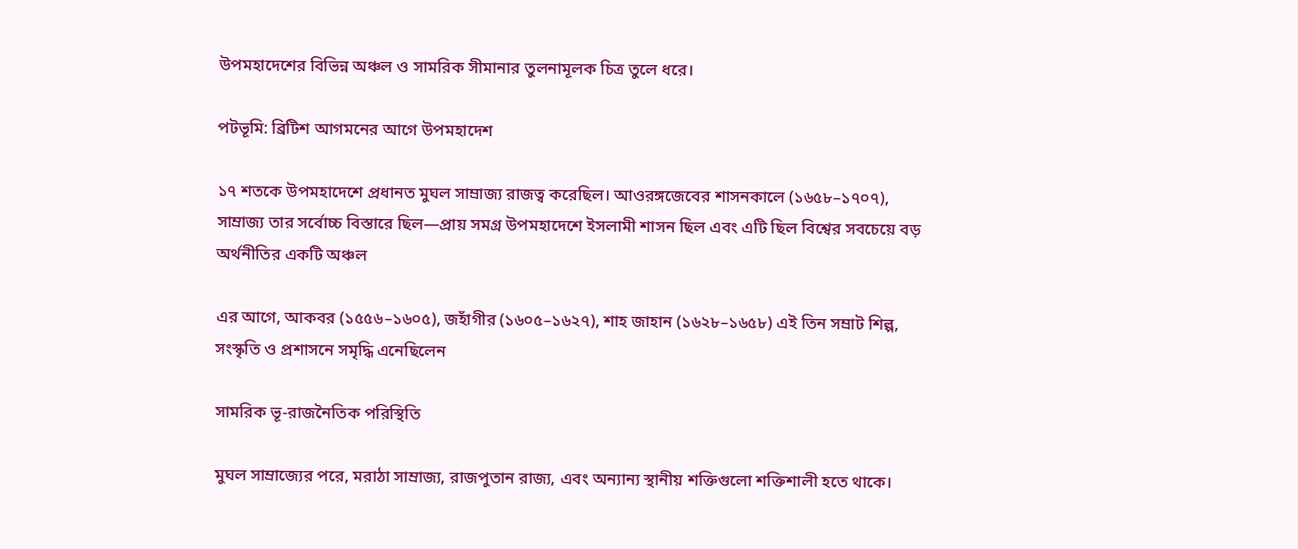উপমহাদেশের বিভিন্ন অঞ্চল ও সামরিক সীমানার তুলনামূলক চিত্র তুলে ধরে।

পটভূমি: ব্রিটিশ আগমনের আগে উপমহাদেশ

১৭ শতকে উপমহাদেশে প্রধানত মুঘল সাম্রাজ্য রাজত্ব করেছিল। আওরঙ্গজেবের শাসনকালে (১৬৫৮–১৭০৭), সাম্রাজ্য তার সর্বোচ্চ বিস্তারে ছিল—প্রায় সমগ্র উপমহাদেশে ইসলামী শাসন ছিল এবং এটি ছিল বিশ্বের সবচেয়ে বড় অর্থনীতির একটি অঞ্চল

এর আগে, আকবর (১৫৫৬–১৬০৫), জহাঁগীর (১৬০৫–১৬২৭), শাহ জাহান (১৬২৮–১৬৫৮) এই তিন সম্রাট শিল্প, সংস্কৃতি ও প্রশাসনে সমৃদ্ধি এনেছিলেন

সামরিক ভূ-রাজনৈতিক পরিস্থিতি

মুঘল সাম্রাজ্যের পরে, মরাঠা সাম্রাজ্য, রাজপুতান রাজ্য, এবং অন্যান্য স্থানীয় শক্তিগুলো শক্তিশালী হতে থাকে।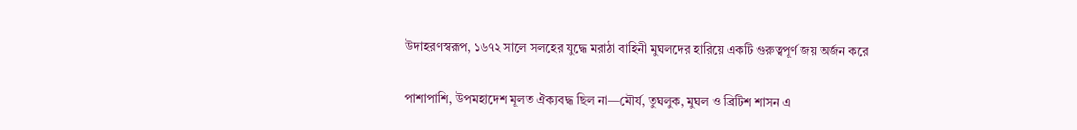উদাহরণস্বরূপ, ১৬৭২ সালে সলহের যুদ্ধে মরাঠা বাহিনী মুঘলদের হারিয়ে একটি গুরুত্বপূর্ণ জয় অর্জন করে

পাশাপাশি, উপমহাদেশ মূলত ঐক্যবদ্ধ ছিল না—মৌর্য, তুঘলুক, মুঘল ও ব্রিটিশ শাসন এ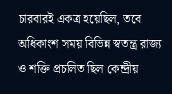চারবারই একত্র হয়েছিল, তবে অধিকাংশ সময় বিভিন্ন স্বতন্ত্র রাজ্য ও শক্তি প্রচলিত ছিল কেন্দ্রীয়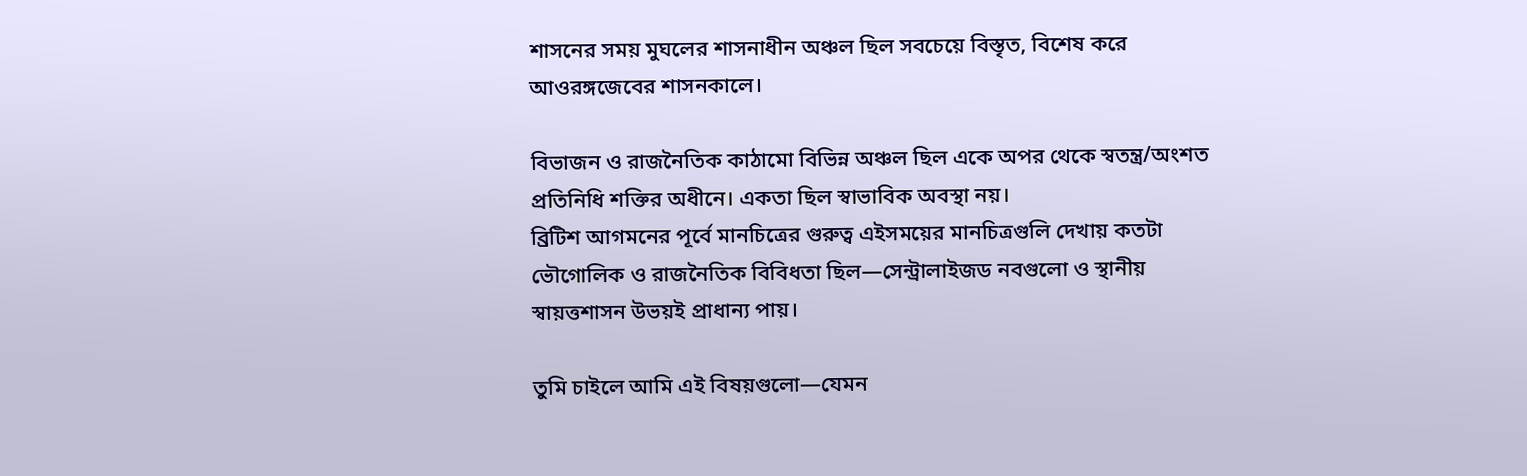শাসনের সময় মুঘলের শাসনাধীন অঞ্চল ছিল সবচেয়ে বিস্তৃত, বিশেষ করে আওরঙ্গজেবের শাসনকালে।

বিভাজন ও রাজনৈতিক কাঠামো বিভিন্ন অঞ্চল ছিল একে অপর থেকে স্বতন্ত্র/অংশত প্রতিনিধি শক্তির অধীনে। একতা ছিল স্বাভাবিক অবস্থা নয়।
ব্রিটিশ আগমনের পূর্বে মানচিত্রের গুরুত্ব এইসময়ের মানচিত্রগুলি দেখায় কতটা ভৌগোলিক ও রাজনৈতিক বিবিধতা ছিল—সেন্ট্রালাইজড নবগুলো ও স্থানীয় স্বায়ত্তশাসন উভয়ই প্রাধান্য পায়।

তুমি চাইলে আমি এই বিষয়গুলো—যেমন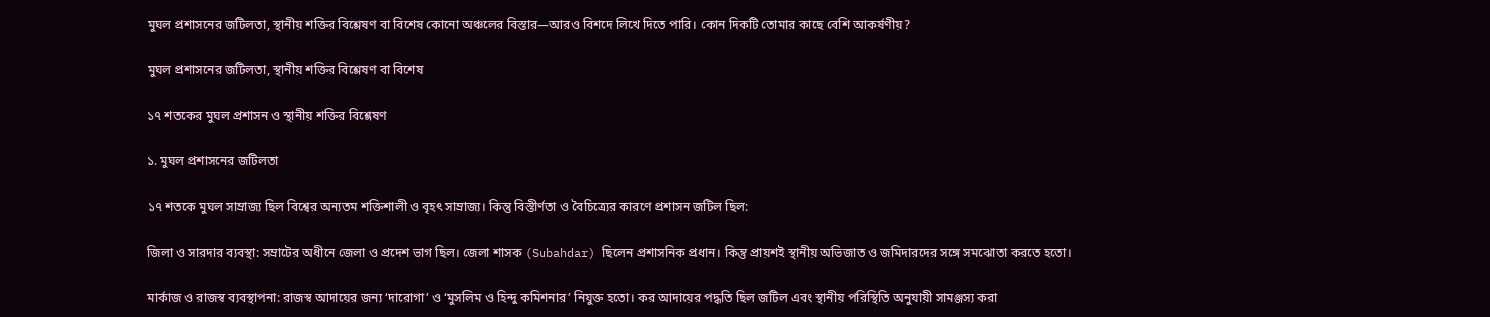মুঘল প্রশাসনের জটিলতা, স্থানীয় শক্তির বিশ্লেষণ বা বিশেষ কোনো অঞ্চলের বিস্তার—আরও বিশদে লিখে দিতে পারি। কোন দিকটি তোমার কাছে বেশি আকর্ষণীয়?

মুঘল প্রশাসনের জটিলতা, স্থানীয় শক্তির বিশ্লেষণ বা বিশেষ

১৭ শতকের মুঘল প্রশাসন ও স্থানীয় শক্তির বিশ্লেষণ

১. মুঘল প্রশাসনের জটিলতা

১৭ শতকে মুঘল সাম্রাজ্য ছিল বিশ্বের অন্যতম শক্তিশালী ও বৃহৎ সাম্রাজ্য। কিন্তু বিস্তীর্ণতা ও বৈচিত্র্যের কারণে প্রশাসন জটিল ছিল:

জিলা ও সারদার ব্যবস্থা: সম্রাটের অধীনে জেলা ও প্রদেশ ভাগ ছিল। জেলা শাসক (Subahdar) ছিলেন প্রশাসনিক প্রধান। কিন্তু প্রায়শই স্থানীয় অভিজাত ও জমিদারদের সঙ্গে সমঝোতা করতে হতো।

মার্কাজ ও রাজস্ব ব্যবস্থাপনা: রাজস্ব আদায়ের জন্য ‘দারোগা’ ও ‘মুসলিম ও হিন্দু কমিশনার’ নিযুক্ত হতো। কর আদায়ের পদ্ধতি ছিল জটিল এবং স্থানীয় পরিস্থিতি অনুযায়ী সামঞ্জস্য করা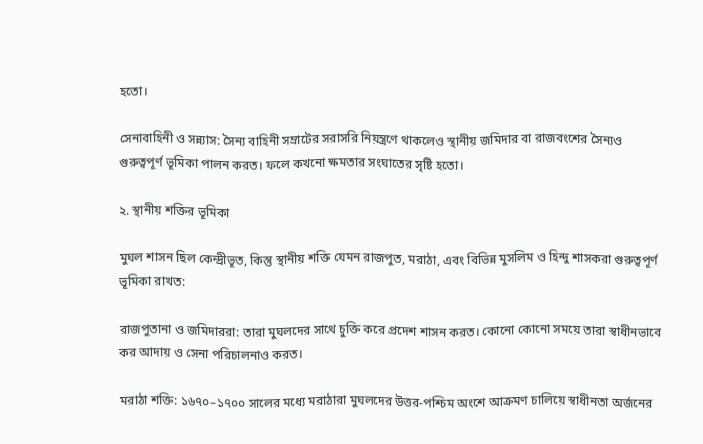হতো।

সেনাবাহিনী ও সন্ন্যাস: সৈন্য বাহিনী সম্রাটের সরাসরি নিয়ন্ত্রণে থাকলেও স্থানীয় জমিদার বা রাজবংশের সৈন্যও গুরুত্বপূর্ণ ভূমিকা পালন করত। ফলে কখনো ক্ষমতার সংঘাতের সৃষ্টি হতো।

২. স্থানীয় শক্তির ভূমিকা

মুঘল শাসন ছিল কেন্দ্রীভূত, কিন্তু স্থানীয় শক্তি যেমন রাজপুত, মরাঠা, এবং বিভিন্ন মুসলিম ও হিন্দু শাসকরা গুরুত্বপূর্ণ ভূমিকা রাখত:

রাজপুতানা ও জমিদাররা: তারা মুঘলদের সাথে চুক্তি করে প্রদেশ শাসন করত। কোনো কোনো সময়ে তারা স্বাধীনভাবে কর আদায় ও সেনা পরিচালনাও করত।

মরাঠা শক্তি: ১৬৭০–১৭০০ সালের মধ্যে মরাঠারা মুঘলদের উত্তর-পশ্চিম অংশে আক্রমণ চালিয়ে স্বাধীনতা অর্জনের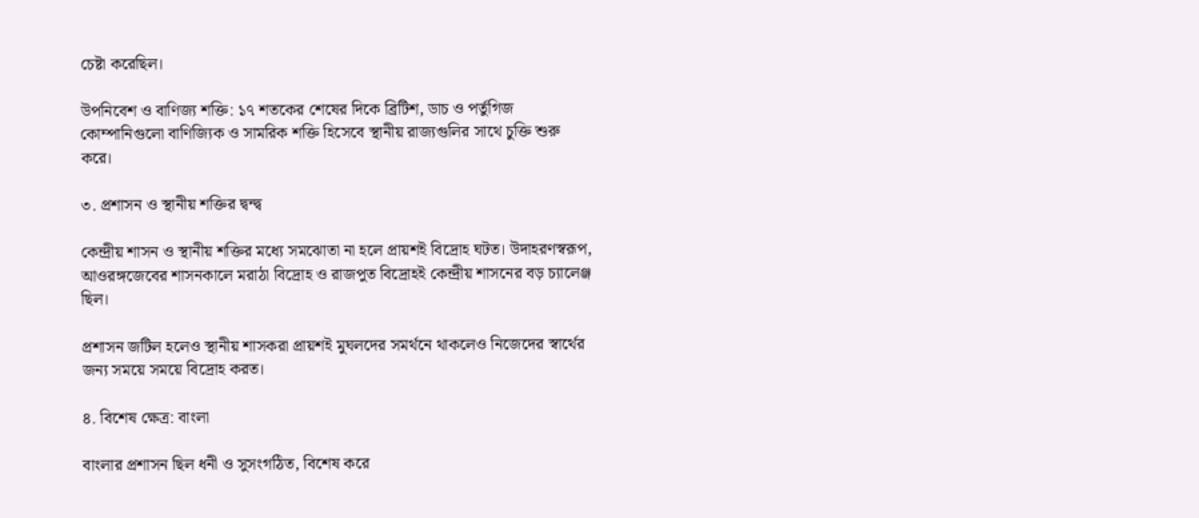চেষ্টা করেছিল।

উপনিবেশ ও বাণিজ্য শক্তি: ১৭ শতকের শেষের দিকে ব্রিটিশ, ডাচ ও পর্তুগিজ কোম্পানিগুলো বাণিজ্যিক ও সামরিক শক্তি হিসেবে স্থানীয় রাজ্যগুলির সাথে চুক্তি শুরু করে।

৩. প্রশাসন ও স্থানীয় শক্তির দ্বন্দ্ব

কেন্দ্রীয় শাসন ও স্থানীয় শক্তির মধ্যে সমঝোতা না হলে প্রায়শই বিদ্রোহ ঘটত। উদাহরণস্বরূপ, আওরঙ্গজেবের শাসনকালে মরাঠা বিদ্রোহ ও রাজপুত বিদ্রোহই কেন্দ্রীয় শাসনের বড় চ্যালেঞ্জ ছিল।

প্রশাসন জটিল হলেও স্থানীয় শাসকরা প্রায়শই মুঘলদের সমর্থনে থাকলেও নিজেদের স্বার্থের জন্য সময়ে সময়ে বিদ্রোহ করত।

৪. বিশেষ ক্ষেত্র: বাংলা

বাংলার প্রশাসন ছিল ধনী ও সুসংগঠিত, বিশেষ করে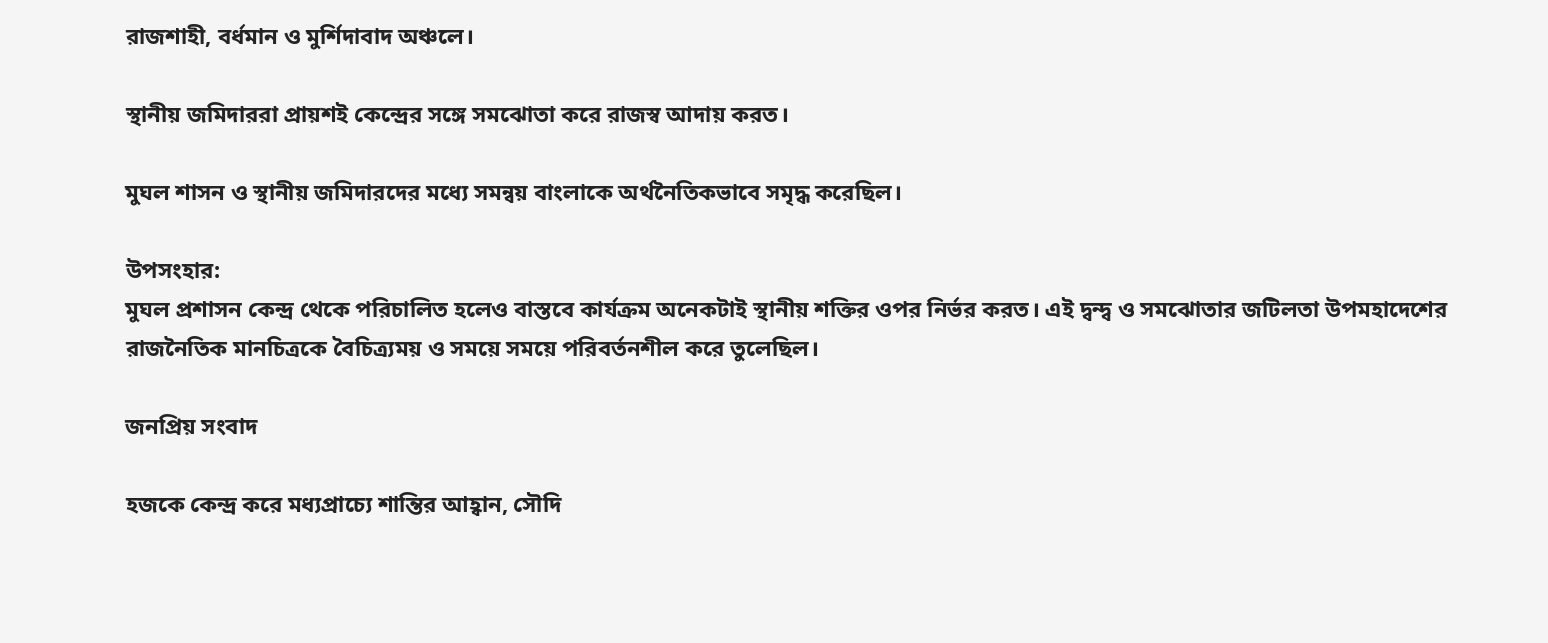রাজশাহী, বর্ধমান ও মুর্শিদাবাদ অঞ্চলে।

স্থানীয় জমিদাররা প্রায়শই কেন্দ্রের সঙ্গে সমঝোতা করে রাজস্ব আদায় করত।

মুঘল শাসন ও স্থানীয় জমিদারদের মধ্যে সমন্বয় বাংলাকে অর্থনৈতিকভাবে সমৃদ্ধ করেছিল।

উপসংহার:
মুঘল প্রশাসন কেন্দ্র থেকে পরিচালিত হলেও বাস্তবে কার্যক্রম অনেকটাই স্থানীয় শক্তির ওপর নির্ভর করত। এই দ্বন্দ্ব ও সমঝোতার জটিলতা উপমহাদেশের রাজনৈতিক মানচিত্রকে বৈচিত্র্যময় ও সময়ে সময়ে পরিবর্তনশীল করে তুলেছিল।

জনপ্রিয় সংবাদ

হজকে কেন্দ্র করে মধ্যপ্রাচ্যে শান্তির আহ্বান, সৌদি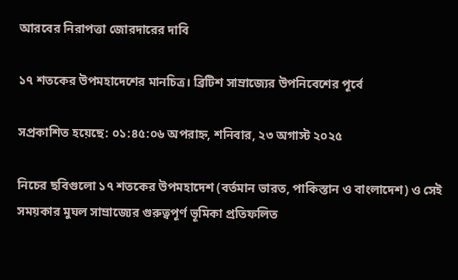আরবের নিরাপত্তা জোরদারের দাবি

১৭ শতকের উপমহাদেশের মানচিত্র। ব্রিটিশ সাম্রাজ্যের উপনিবেশের পূর্বে

সপ্রকাশিত হয়েছে: ০১:৪৫:০৬ অপরাহ্ন, শনিবার, ২৩ অগাস্ট ২০২৫

নিচের ছবিগুলো ১৭ শতকের উপমহাদেশ (বর্তমান ভারত, পাকিস্তান ও বাংলাদেশ) ও সেই সময়কার মুঘল সাম্রাজ্যের গুরুত্বপূর্ণ ভূমিকা প্রতিফলিত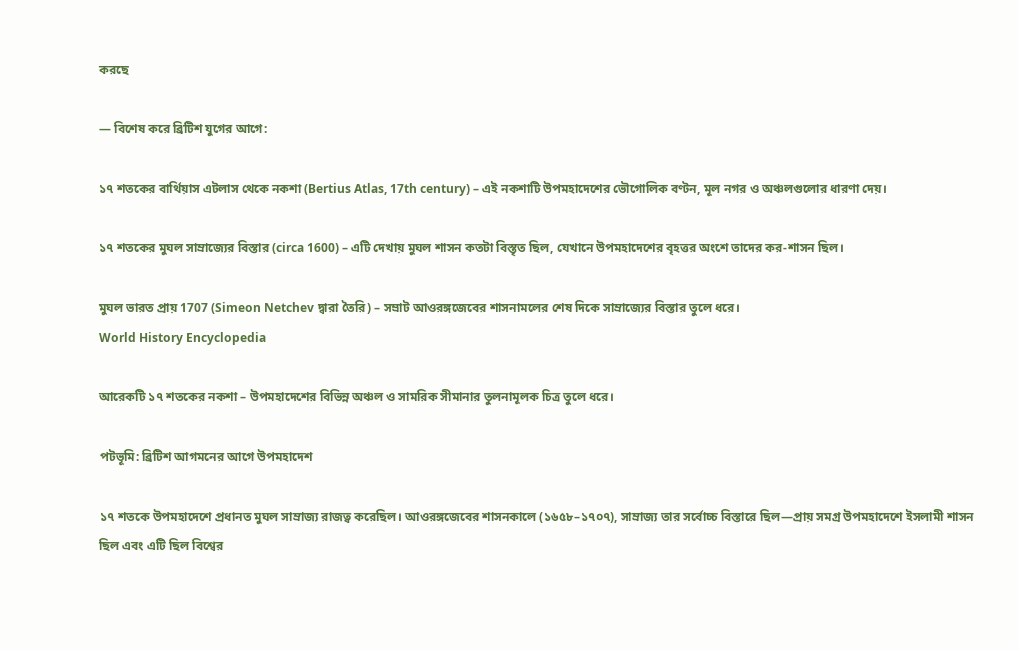করছে

— বিশেষ করে ব্রিটিশ যুগের আগে:

১৭ শতকের বার্থিয়াস এটলাস থেকে নকশা (Bertius Atlas, 17th century) – এই নকশাটি উপমহাদেশের ভৌগোলিক বণ্টন, মূল নগর ও অঞ্চলগুলোর ধারণা দেয়।

১৭ শতকের মুঘল সাম্রাজ্যের বিস্তার (circa 1600) – এটি দেখায় মুঘল শাসন কতটা বিস্তৃত ছিল, যেখানে উপমহাদেশের বৃহত্তর অংশে তাদের কর-শাসন ছিল।

মুঘল ভারত প্রায় 1707 (Simeon Netchev দ্বারা তৈরি) – সম্রাট আওরঙ্গজেবের শাসনামলের শেষ দিকে সাম্রাজ্যের বিস্তার তুলে ধরে।
World History Encyclopedia

আরেকটি ১৭ শতকের নকশা – উপমহাদেশের বিভিন্ন অঞ্চল ও সামরিক সীমানার তুলনামূলক চিত্র তুলে ধরে।

পটভূমি: ব্রিটিশ আগমনের আগে উপমহাদেশ

১৭ শতকে উপমহাদেশে প্রধানত মুঘল সাম্রাজ্য রাজত্ব করেছিল। আওরঙ্গজেবের শাসনকালে (১৬৫৮–১৭০৭), সাম্রাজ্য তার সর্বোচ্চ বিস্তারে ছিল—প্রায় সমগ্র উপমহাদেশে ইসলামী শাসন ছিল এবং এটি ছিল বিশ্বের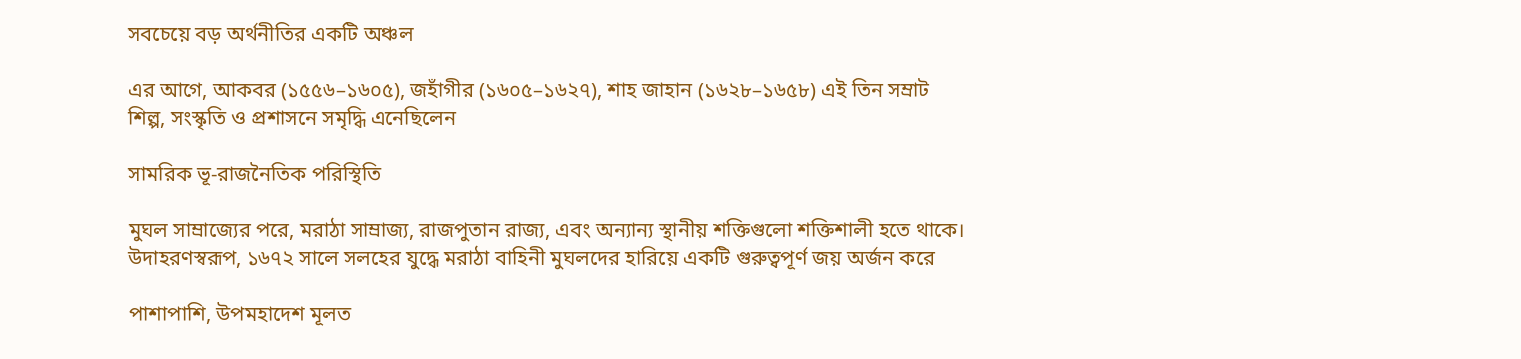সবচেয়ে বড় অর্থনীতির একটি অঞ্চল

এর আগে, আকবর (১৫৫৬–১৬০৫), জহাঁগীর (১৬০৫–১৬২৭), শাহ জাহান (১৬২৮–১৬৫৮) এই তিন সম্রাট শিল্প, সংস্কৃতি ও প্রশাসনে সমৃদ্ধি এনেছিলেন

সামরিক ভূ-রাজনৈতিক পরিস্থিতি

মুঘল সাম্রাজ্যের পরে, মরাঠা সাম্রাজ্য, রাজপুতান রাজ্য, এবং অন্যান্য স্থানীয় শক্তিগুলো শক্তিশালী হতে থাকে। উদাহরণস্বরূপ, ১৬৭২ সালে সলহের যুদ্ধে মরাঠা বাহিনী মুঘলদের হারিয়ে একটি গুরুত্বপূর্ণ জয় অর্জন করে

পাশাপাশি, উপমহাদেশ মূলত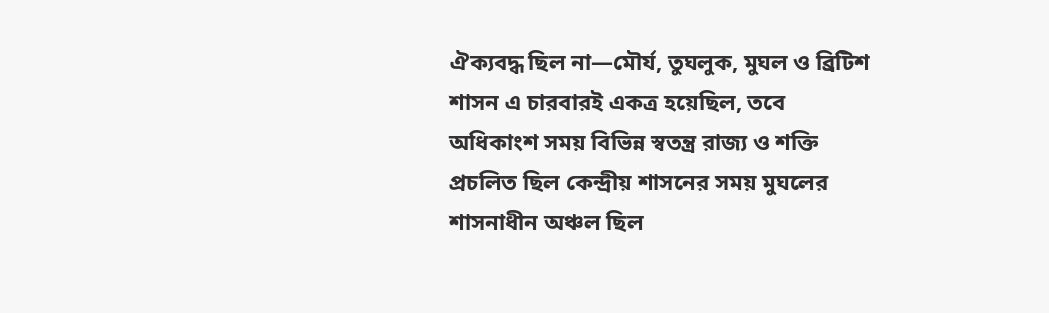ঐক্যবদ্ধ ছিল না—মৌর্য, তুঘলুক, মুঘল ও ব্রিটিশ শাসন এ চারবারই একত্র হয়েছিল, তবে অধিকাংশ সময় বিভিন্ন স্বতন্ত্র রাজ্য ও শক্তি প্রচলিত ছিল কেন্দ্রীয় শাসনের সময় মুঘলের শাসনাধীন অঞ্চল ছিল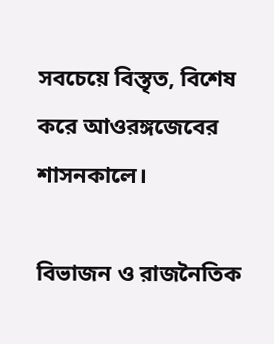সবচেয়ে বিস্তৃত, বিশেষ করে আওরঙ্গজেবের শাসনকালে।

বিভাজন ও রাজনৈতিক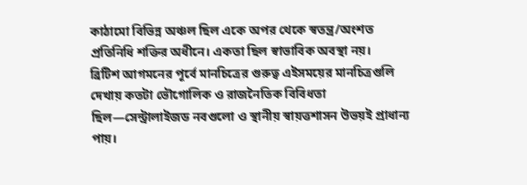কাঠামো বিভিন্ন অঞ্চল ছিল একে অপর থেকে স্বতন্ত্র/অংশত প্রতিনিধি শক্তির অধীনে। একতা ছিল স্বাভাবিক অবস্থা নয়।
ব্রিটিশ আগমনের পূর্বে মানচিত্রের গুরুত্ব এইসময়ের মানচিত্রগুলি দেখায় কতটা ভৌগোলিক ও রাজনৈতিক বিবিধতা ছিল—সেন্ট্রালাইজড নবগুলো ও স্থানীয় স্বায়ত্তশাসন উভয়ই প্রাধান্য পায়।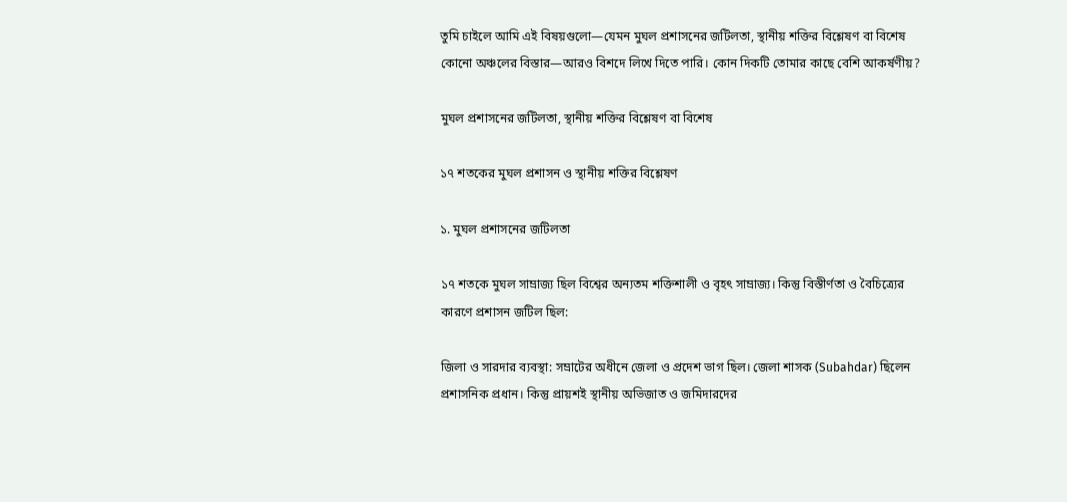তুমি চাইলে আমি এই বিষয়গুলো—যেমন মুঘল প্রশাসনের জটিলতা, স্থানীয় শক্তির বিশ্লেষণ বা বিশেষ কোনো অঞ্চলের বিস্তার—আরও বিশদে লিখে দিতে পারি। কোন দিকটি তোমার কাছে বেশি আকর্ষণীয়?

মুঘল প্রশাসনের জটিলতা, স্থানীয় শক্তির বিশ্লেষণ বা বিশেষ

১৭ শতকের মুঘল প্রশাসন ও স্থানীয় শক্তির বিশ্লেষণ

১. মুঘল প্রশাসনের জটিলতা

১৭ শতকে মুঘল সাম্রাজ্য ছিল বিশ্বের অন্যতম শক্তিশালী ও বৃহৎ সাম্রাজ্য। কিন্তু বিস্তীর্ণতা ও বৈচিত্র্যের কারণে প্রশাসন জটিল ছিল:

জিলা ও সারদার ব্যবস্থা: সম্রাটের অধীনে জেলা ও প্রদেশ ভাগ ছিল। জেলা শাসক (Subahdar) ছিলেন প্রশাসনিক প্রধান। কিন্তু প্রায়শই স্থানীয় অভিজাত ও জমিদারদের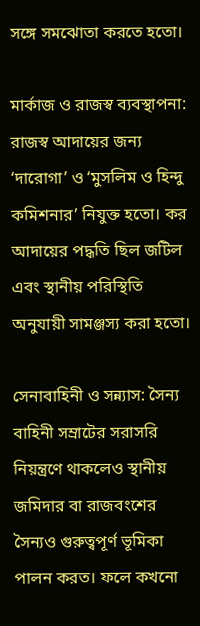সঙ্গে সমঝোতা করতে হতো।

মার্কাজ ও রাজস্ব ব্যবস্থাপনা: রাজস্ব আদায়ের জন্য ‘দারোগা’ ও ‘মুসলিম ও হিন্দু কমিশনার’ নিযুক্ত হতো। কর আদায়ের পদ্ধতি ছিল জটিল এবং স্থানীয় পরিস্থিতি অনুযায়ী সামঞ্জস্য করা হতো।

সেনাবাহিনী ও সন্ন্যাস: সৈন্য বাহিনী সম্রাটের সরাসরি নিয়ন্ত্রণে থাকলেও স্থানীয় জমিদার বা রাজবংশের সৈন্যও গুরুত্বপূর্ণ ভূমিকা পালন করত। ফলে কখনো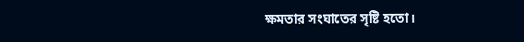ক্ষমতার সংঘাতের সৃষ্টি হতো।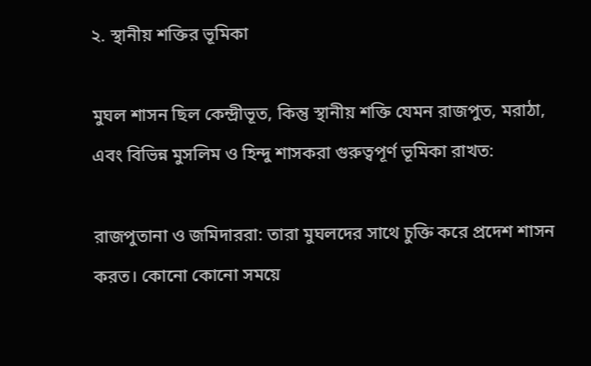২. স্থানীয় শক্তির ভূমিকা

মুঘল শাসন ছিল কেন্দ্রীভূত, কিন্তু স্থানীয় শক্তি যেমন রাজপুত, মরাঠা, এবং বিভিন্ন মুসলিম ও হিন্দু শাসকরা গুরুত্বপূর্ণ ভূমিকা রাখত:

রাজপুতানা ও জমিদাররা: তারা মুঘলদের সাথে চুক্তি করে প্রদেশ শাসন করত। কোনো কোনো সময়ে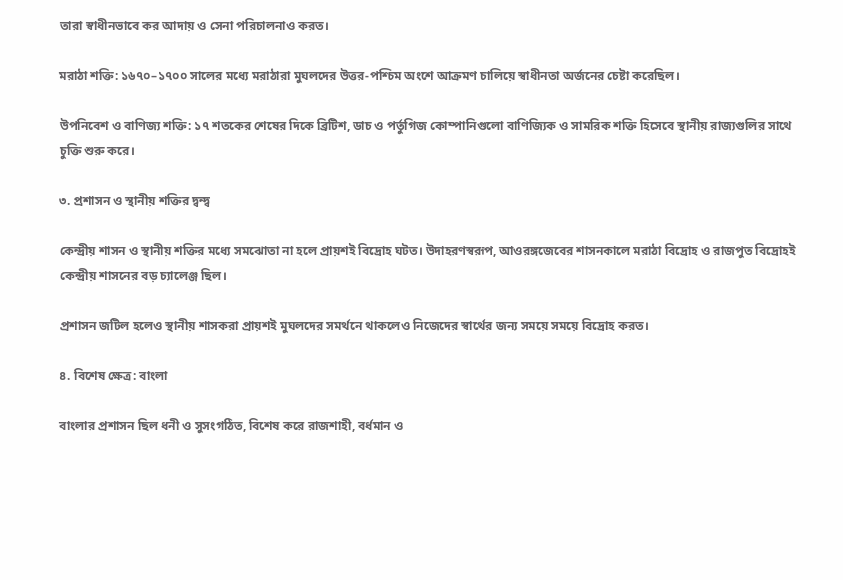তারা স্বাধীনভাবে কর আদায় ও সেনা পরিচালনাও করত।

মরাঠা শক্তি: ১৬৭০–১৭০০ সালের মধ্যে মরাঠারা মুঘলদের উত্তর-পশ্চিম অংশে আক্রমণ চালিয়ে স্বাধীনতা অর্জনের চেষ্টা করেছিল।

উপনিবেশ ও বাণিজ্য শক্তি: ১৭ শতকের শেষের দিকে ব্রিটিশ, ডাচ ও পর্তুগিজ কোম্পানিগুলো বাণিজ্যিক ও সামরিক শক্তি হিসেবে স্থানীয় রাজ্যগুলির সাথে চুক্তি শুরু করে।

৩. প্রশাসন ও স্থানীয় শক্তির দ্বন্দ্ব

কেন্দ্রীয় শাসন ও স্থানীয় শক্তির মধ্যে সমঝোতা না হলে প্রায়শই বিদ্রোহ ঘটত। উদাহরণস্বরূপ, আওরঙ্গজেবের শাসনকালে মরাঠা বিদ্রোহ ও রাজপুত বিদ্রোহই কেন্দ্রীয় শাসনের বড় চ্যালেঞ্জ ছিল।

প্রশাসন জটিল হলেও স্থানীয় শাসকরা প্রায়শই মুঘলদের সমর্থনে থাকলেও নিজেদের স্বার্থের জন্য সময়ে সময়ে বিদ্রোহ করত।

৪. বিশেষ ক্ষেত্র: বাংলা

বাংলার প্রশাসন ছিল ধনী ও সুসংগঠিত, বিশেষ করে রাজশাহী, বর্ধমান ও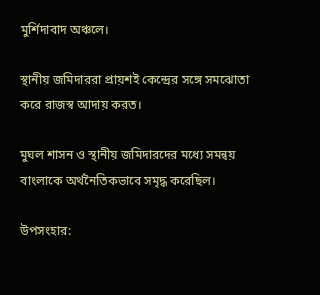মুর্শিদাবাদ অঞ্চলে।

স্থানীয় জমিদাররা প্রায়শই কেন্দ্রের সঙ্গে সমঝোতা করে রাজস্ব আদায় করত।

মুঘল শাসন ও স্থানীয় জমিদারদের মধ্যে সমন্বয় বাংলাকে অর্থনৈতিকভাবে সমৃদ্ধ করেছিল।

উপসংহার: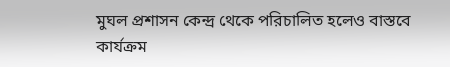মুঘল প্রশাসন কেন্দ্র থেকে পরিচালিত হলেও বাস্তবে কার্যক্রম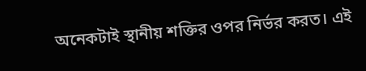অনেকটাই স্থানীয় শক্তির ওপর নির্ভর করত। এই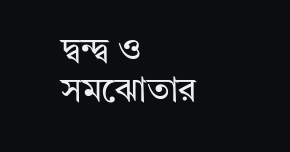দ্বন্দ্ব ও সমঝোতার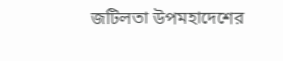জটিলতা উপমহাদেশের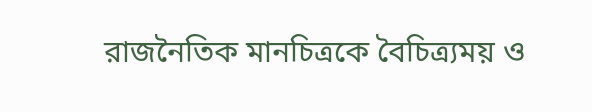রাজনৈতিক মানচিত্রকে বৈচিত্র্যময় ও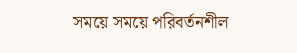সময়ে সময়ে পরিবর্তনশীল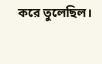করে তুলেছিল।